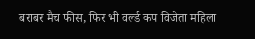बराबर मैच फीस, फिर भी वर्ल्ड कप विजेता महिला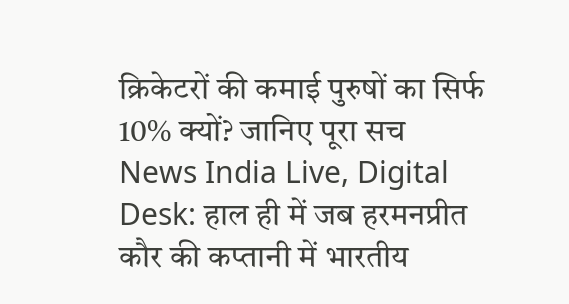क्रिकेटरों की कमाई पुरुषों का सिर्फ 10% क्यों? जानिए पूरा सच
News India Live, Digital Desk: हाल ही में जब हरमनप्रीत कौर की कप्तानी में भारतीय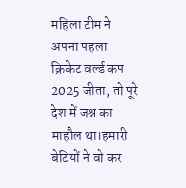महिला टीम ने अपना पहला क्रिकेट वर्ल्ड कप 2025 जीता, तो पूरे देश में जश्न का माहौल था।हमारी बेटियों ने वो कर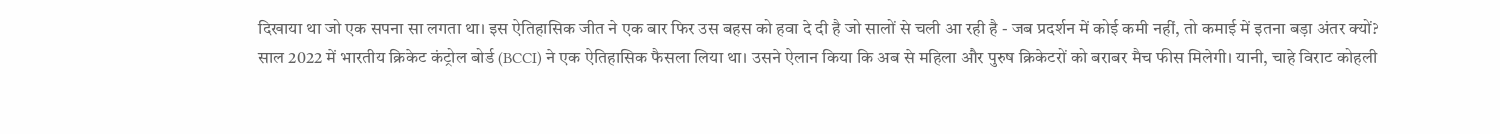दिखाया था जो एक सपना सा लगता था। इस ऐतिहासिक जीत ने एक बार फिर उस बहस को हवा दे दी है जो सालों से चली आ रही है - जब प्रदर्शन में कोई कमी नहीं, तो कमाई में इतना बड़ा अंतर क्यों?
साल 2022 में भारतीय क्रिकेट कंट्रोल बोर्ड (BCCI) ने एक ऐतिहासिक फैसला लिया था। उसने ऐलान किया कि अब से महिला और पुरुष क्रिकेटरों को बराबर मैच फीस मिलेगी। यानी, चाहे विराट कोहली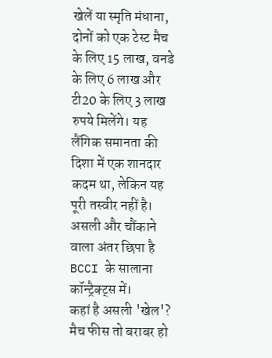खेलें या स्मृति मंधाना, दोनों को एक टेस्ट मैच के लिए 15 लाख, वनडे के लिए 6 लाख और टी20 के लिए 3 लाख रुपये मिलेंगे। यह लैंगिक समानता की दिशा में एक शानदार कदम था, लेकिन यह पूरी तस्वीर नहीं है। असली और चौंकाने वाला अंतर छिपा है BCCI के सालाना कॉन्ट्रैक्ट्स में।
कहां है असली 'खेल'?
मैच फीस तो बराबर हो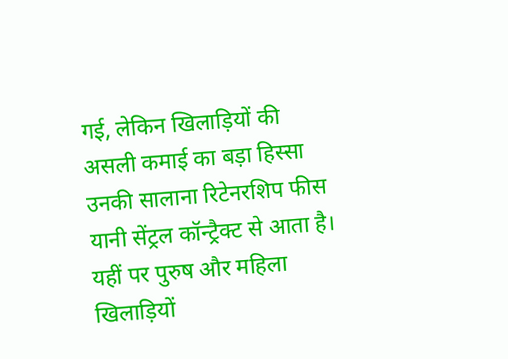गई, लेकिन खिलाड़ियों की असली कमाई का बड़ा हिस्सा उनकी सालाना रिटेनरशिप फीस यानी सेंट्रल कॉन्ट्रैक्ट से आता है। यहीं पर पुरुष और महिला खिलाड़ियों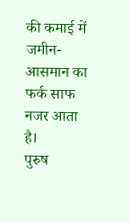की कमाई में जमीन-आसमान का फर्क साफ नजर आता है।
पुरुष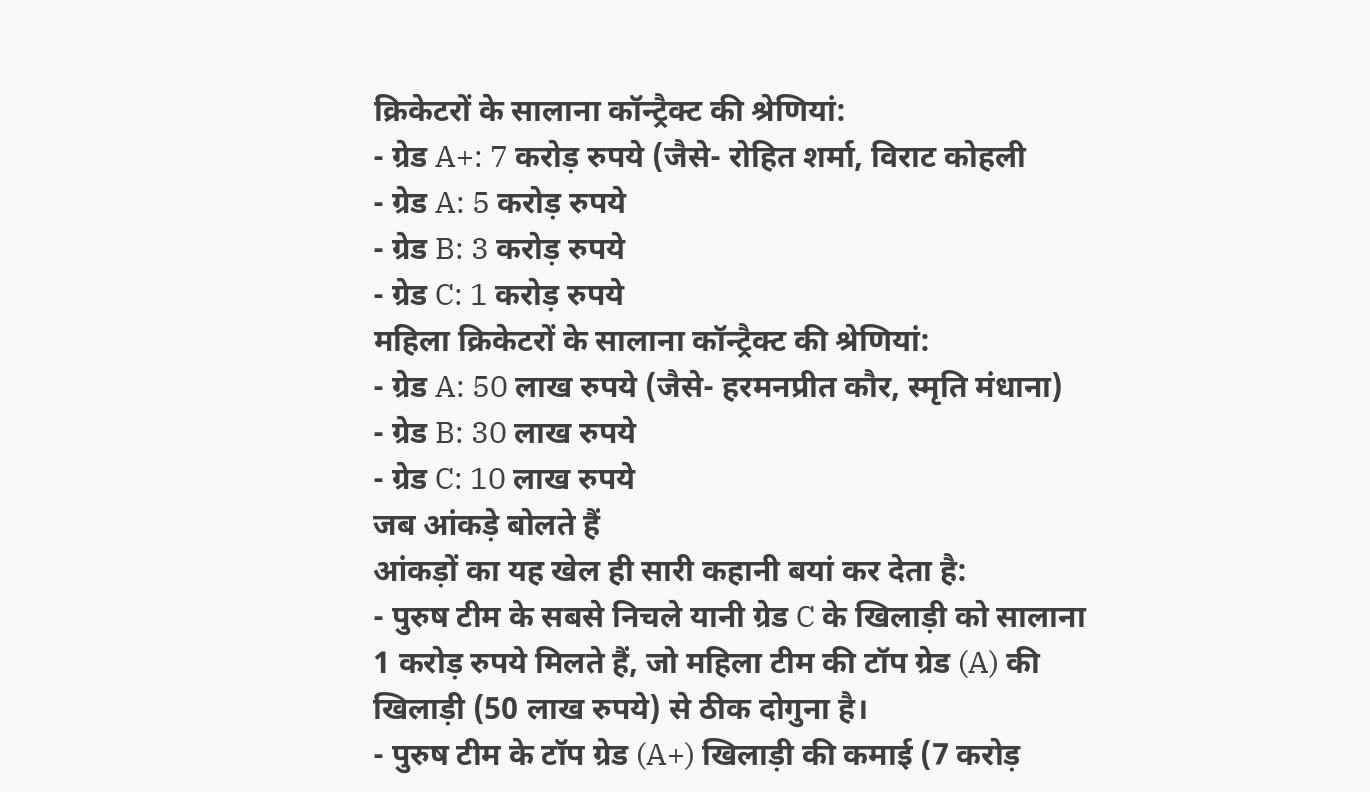क्रिकेटरों के सालाना कॉन्ट्रैक्ट की श्रेणियां:
- ग्रेड A+: 7 करोड़ रुपये (जैसे- रोहित शर्मा, विराट कोहली
- ग्रेड A: 5 करोड़ रुपये
- ग्रेड B: 3 करोड़ रुपये
- ग्रेड C: 1 करोड़ रुपये
महिला क्रिकेटरों के सालाना कॉन्ट्रैक्ट की श्रेणियां:
- ग्रेड A: 50 लाख रुपये (जैसे- हरमनप्रीत कौर, स्मृति मंधाना)
- ग्रेड B: 30 लाख रुपये
- ग्रेड C: 10 लाख रुपये
जब आंकड़े बोलते हैं
आंकड़ों का यह खेल ही सारी कहानी बयां कर देता है:
- पुरुष टीम के सबसे निचले यानी ग्रेड C के खिलाड़ी को सालाना 1 करोड़ रुपये मिलते हैं, जो महिला टीम की टॉप ग्रेड (A) की खिलाड़ी (50 लाख रुपये) से ठीक दोगुना है।
- पुरुष टीम के टॉप ग्रेड (A+) खिलाड़ी की कमाई (7 करोड़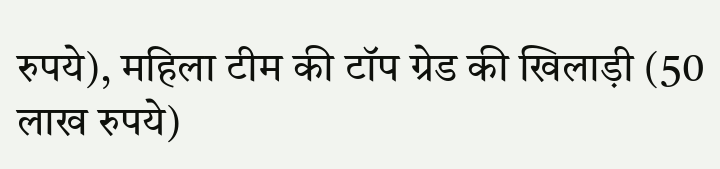रुपये), महिला टीम की टॉप ग्रेड की खिलाड़ी (50 लाख रुपये)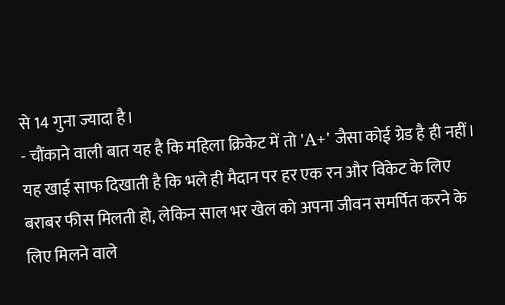से 14 गुना ज्यादा है।
- चौंकाने वाली बात यह है कि महिला क्रिकेट में तो 'A+' जैसा कोई ग्रेड है ही नहीं।
यह खाई साफ दिखाती है कि भले ही मैदान पर हर एक रन और विकेट के लिए बराबर फीस मिलती हो, लेकिन साल भर खेल को अपना जीवन समर्पित करने के लिए मिलने वाले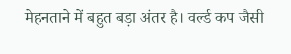मेहनताने में बहुत बड़ा अंतर है। वर्ल्ड कप जैसी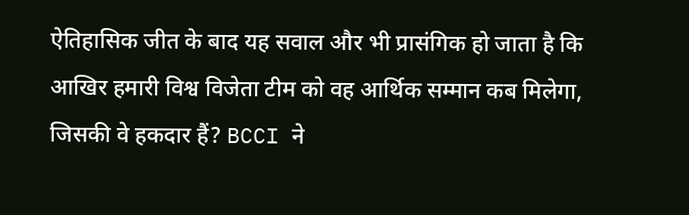ऐतिहासिक जीत के बाद यह सवाल और भी प्रासंगिक हो जाता है कि आखिर हमारी विश्व विजेता टीम को वह आर्थिक सम्मान कब मिलेगा, जिसकी वे हकदार हैं? BCCI ने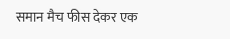समान मैच फीस देकर एक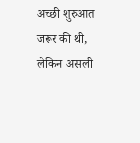अच्छी शुरुआत जरूर की थी, लेकिन असली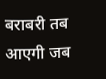बराबरी तब आएगी जब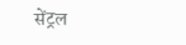सेंट्रल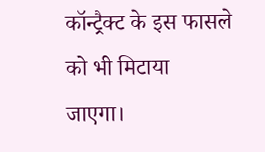कॉन्ट्रैक्ट के इस फासले को भी मिटाया जाएगा।